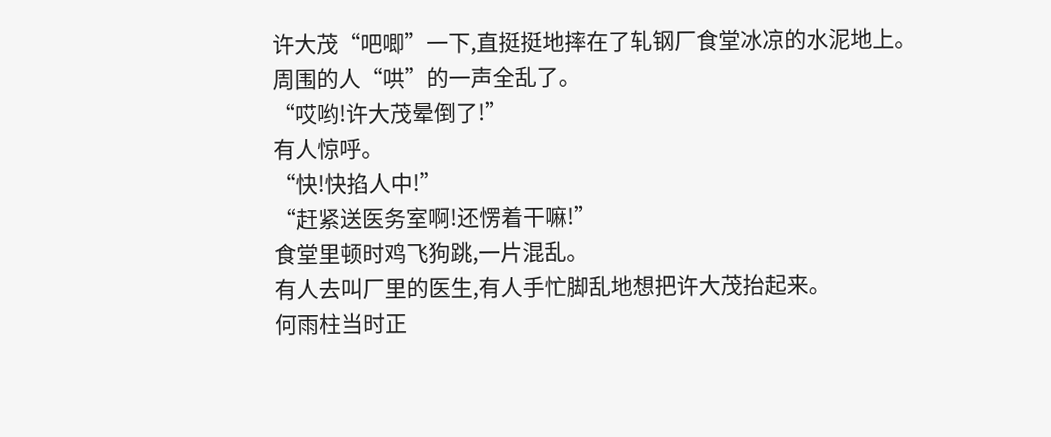许大茂“吧唧”一下,直挺挺地摔在了轧钢厂食堂冰凉的水泥地上。
周围的人“哄”的一声全乱了。
“哎哟!许大茂晕倒了!”
有人惊呼。
“快!快掐人中!”
“赶紧送医务室啊!还愣着干嘛!”
食堂里顿时鸡飞狗跳,一片混乱。
有人去叫厂里的医生,有人手忙脚乱地想把许大茂抬起来。
何雨柱当时正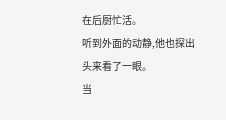在后厨忙活。
听到外面的动静,他也探出头来看了一眼。
当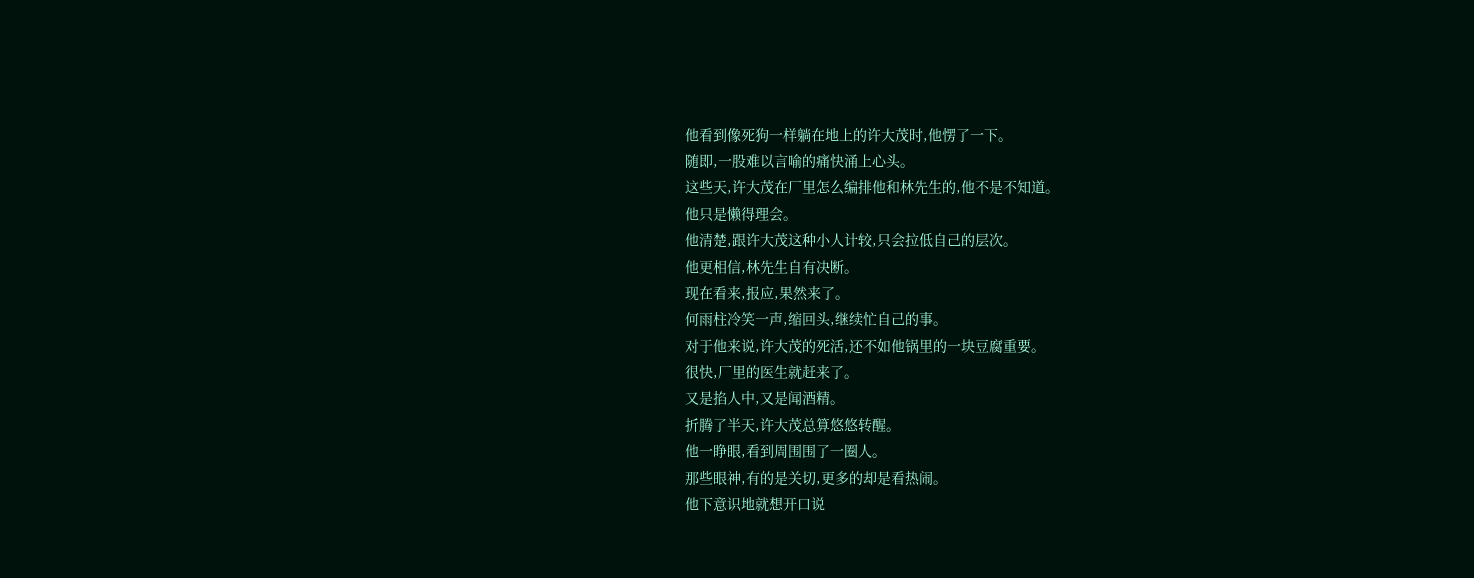他看到像死狗一样躺在地上的许大茂时,他愣了一下。
随即,一股难以言喻的痛快涌上心头。
这些天,许大茂在厂里怎么编排他和林先生的,他不是不知道。
他只是懒得理会。
他清楚,跟许大茂这种小人计较,只会拉低自己的层次。
他更相信,林先生自有决断。
现在看来,报应,果然来了。
何雨柱冷笑一声,缩回头,继续忙自己的事。
对于他来说,许大茂的死活,还不如他锅里的一块豆腐重要。
很快,厂里的医生就赶来了。
又是掐人中,又是闻酒精。
折腾了半天,许大茂总算悠悠转醒。
他一睁眼,看到周围围了一圈人。
那些眼神,有的是关切,更多的却是看热闹。
他下意识地就想开口说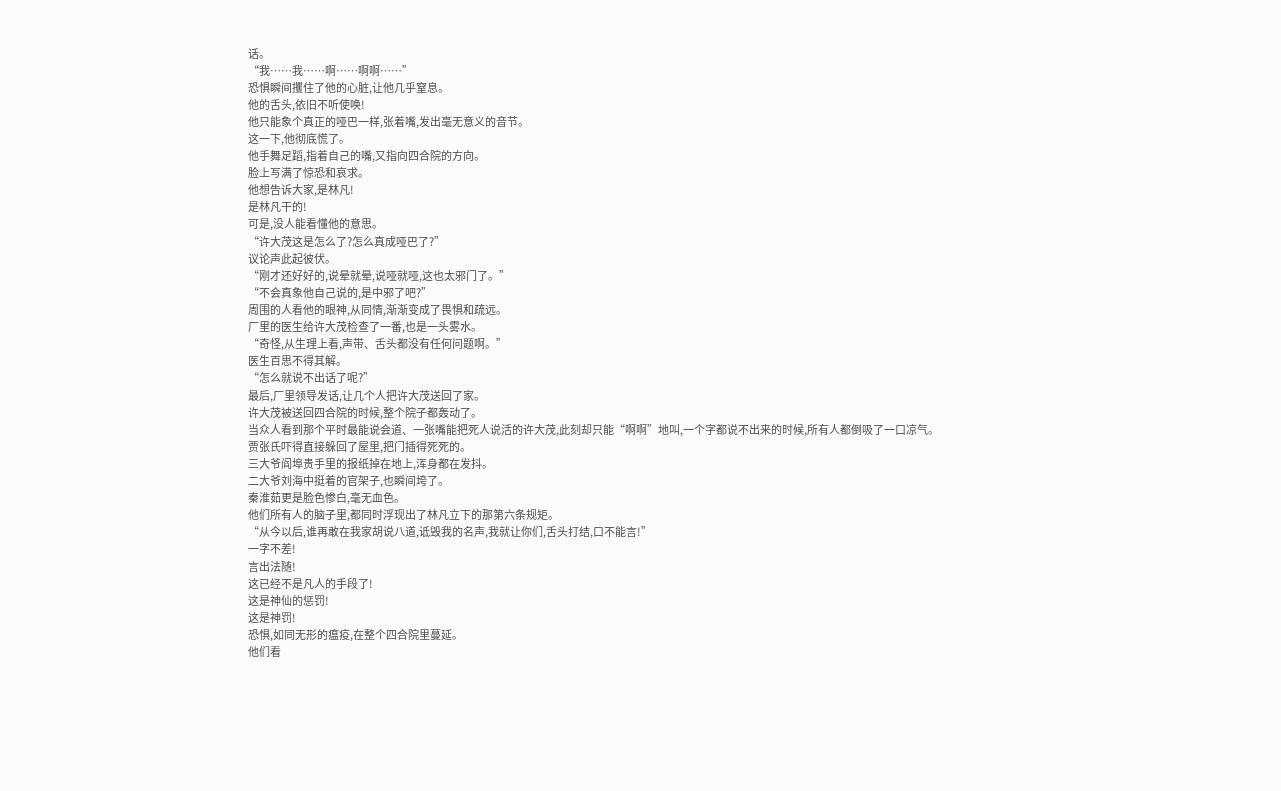话。
“我……我……啊……啊啊……”
恐惧瞬间攫住了他的心脏,让他几乎窒息。
他的舌头,依旧不听使唤!
他只能象个真正的哑巴一样,张着嘴,发出毫无意义的音节。
这一下,他彻底慌了。
他手舞足蹈,指着自己的嘴,又指向四合院的方向。
脸上写满了惊恐和哀求。
他想告诉大家,是林凡!
是林凡干的!
可是,没人能看懂他的意思。
“许大茂这是怎么了?怎么真成哑巴了?”
议论声此起彼伏。
“刚才还好好的,说晕就晕,说哑就哑,这也太邪门了。”
“不会真象他自己说的,是中邪了吧?”
周围的人看他的眼神,从同情,渐渐变成了畏惧和疏远。
厂里的医生给许大茂检查了一番,也是一头雾水。
“奇怪,从生理上看,声带、舌头都没有任何问题啊。”
医生百思不得其解。
“怎么就说不出话了呢?”
最后,厂里领导发话,让几个人把许大茂送回了家。
许大茂被送回四合院的时候,整个院子都轰动了。
当众人看到那个平时最能说会道、一张嘴能把死人说活的许大茂,此刻却只能“啊啊”地叫,一个字都说不出来的时候,所有人都倒吸了一口凉气。
贾张氏吓得直接躲回了屋里,把门插得死死的。
三大爷阎埠贵手里的报纸掉在地上,浑身都在发抖。
二大爷刘海中挺着的官架子,也瞬间垮了。
秦淮茹更是脸色惨白,毫无血色。
他们所有人的脑子里,都同时浮现出了林凡立下的那第六条规矩。
“从今以后,谁再敢在我家胡说八道,诋毁我的名声,我就让你们,舌头打结,口不能言!”
一字不差!
言出法随!
这已经不是凡人的手段了!
这是神仙的惩罚!
这是神罚!
恐惧,如同无形的瘟疫,在整个四合院里蔓延。
他们看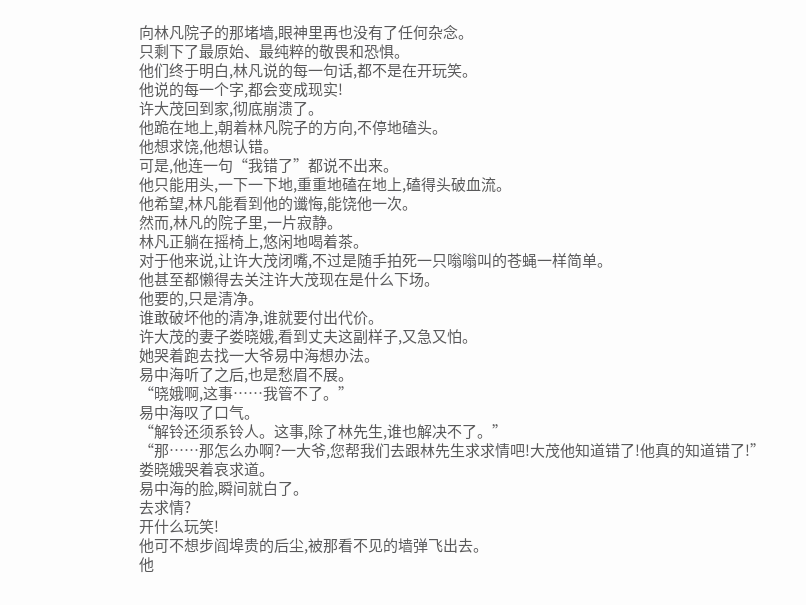向林凡院子的那堵墙,眼神里再也没有了任何杂念。
只剩下了最原始、最纯粹的敬畏和恐惧。
他们终于明白,林凡说的每一句话,都不是在开玩笑。
他说的每一个字,都会变成现实!
许大茂回到家,彻底崩溃了。
他跪在地上,朝着林凡院子的方向,不停地磕头。
他想求饶,他想认错。
可是,他连一句“我错了”都说不出来。
他只能用头,一下一下地,重重地磕在地上,磕得头破血流。
他希望,林凡能看到他的谶悔,能饶他一次。
然而,林凡的院子里,一片寂静。
林凡正躺在摇椅上,悠闲地喝着茶。
对于他来说,让许大茂闭嘴,不过是随手拍死一只嗡嗡叫的苍蝇一样简单。
他甚至都懒得去关注许大茂现在是什么下场。
他要的,只是清净。
谁敢破坏他的清净,谁就要付出代价。
许大茂的妻子娄晓娥,看到丈夫这副样子,又急又怕。
她哭着跑去找一大爷易中海想办法。
易中海听了之后,也是愁眉不展。
“晓娥啊,这事……我管不了。”
易中海叹了口气。
“解铃还须系铃人。这事,除了林先生,谁也解决不了。”
“那……那怎么办啊?一大爷,您帮我们去跟林先生求求情吧!大茂他知道错了!他真的知道错了!”
娄晓娥哭着哀求道。
易中海的脸,瞬间就白了。
去求情?
开什么玩笑!
他可不想步阎埠贵的后尘,被那看不见的墙弹飞出去。
他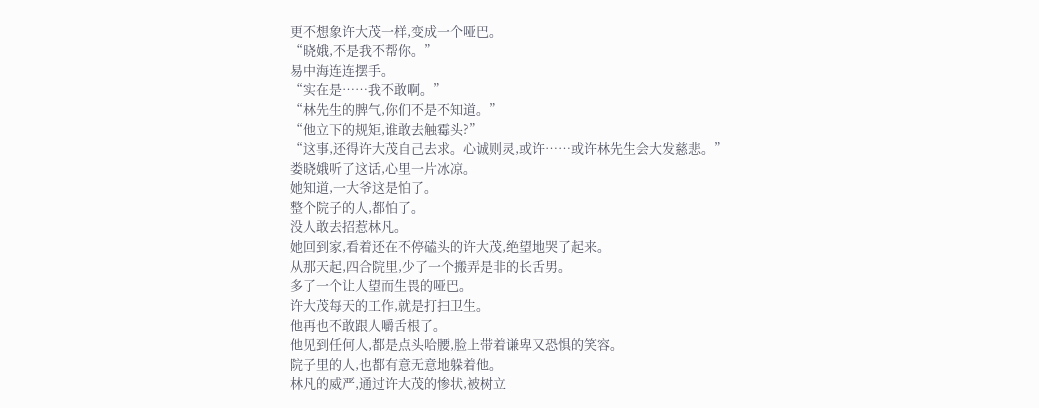更不想象许大茂一样,变成一个哑巴。
“晓娥,不是我不帮你。”
易中海连连摆手。
“实在是……我不敢啊。”
“林先生的脾气,你们不是不知道。”
“他立下的规矩,谁敢去触霉头?”
“这事,还得许大茂自己去求。心诚则灵,或许……或许林先生会大发慈悲。”
娄晓娥听了这话,心里一片冰凉。
她知道,一大爷这是怕了。
整个院子的人,都怕了。
没人敢去招惹林凡。
她回到家,看着还在不停磕头的许大茂,绝望地哭了起来。
从那天起,四合院里,少了一个搬弄是非的长舌男。
多了一个让人望而生畏的哑巴。
许大茂每天的工作,就是打扫卫生。
他再也不敢跟人嚼舌根了。
他见到任何人,都是点头哈腰,脸上带着谦卑又恐惧的笑容。
院子里的人,也都有意无意地躲着他。
林凡的威严,通过许大茂的惨状,被树立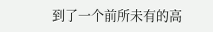到了一个前所未有的高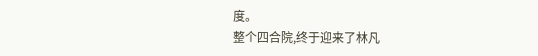度。
整个四合院,终于迎来了林凡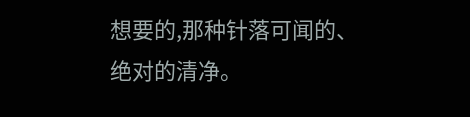想要的,那种针落可闻的、绝对的清净。